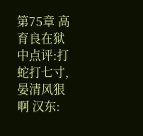第75章 高育良在狱中点评:打蛇打七寸,晏清风狠啊 汉东: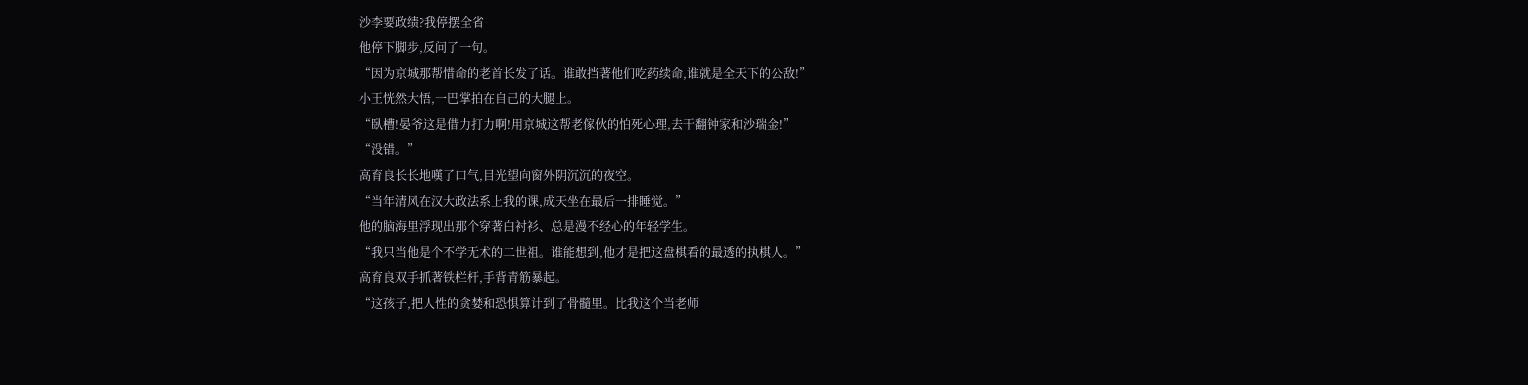沙李要政绩?我停摆全省
他停下脚步,反问了一句。
“因为京城那帮惜命的老首长发了话。谁敢挡著他们吃药续命,谁就是全天下的公敌!”
小王恍然大悟,一巴掌拍在自己的大腿上。
“臥槽!晏爷这是借力打力啊!用京城这帮老傢伙的怕死心理,去干翻钟家和沙瑞金!”
“没错。”
高育良长长地嘆了口气,目光望向窗外阴沉沉的夜空。
“当年清风在汉大政法系上我的课,成天坐在最后一排睡觉。”
他的脑海里浮现出那个穿著白衬衫、总是漫不经心的年轻学生。
“我只当他是个不学无术的二世祖。谁能想到,他才是把这盘棋看的最透的执棋人。”
高育良双手抓著铁栏杆,手背青筋暴起。
“这孩子,把人性的贪婪和恐惧算计到了骨髓里。比我这个当老师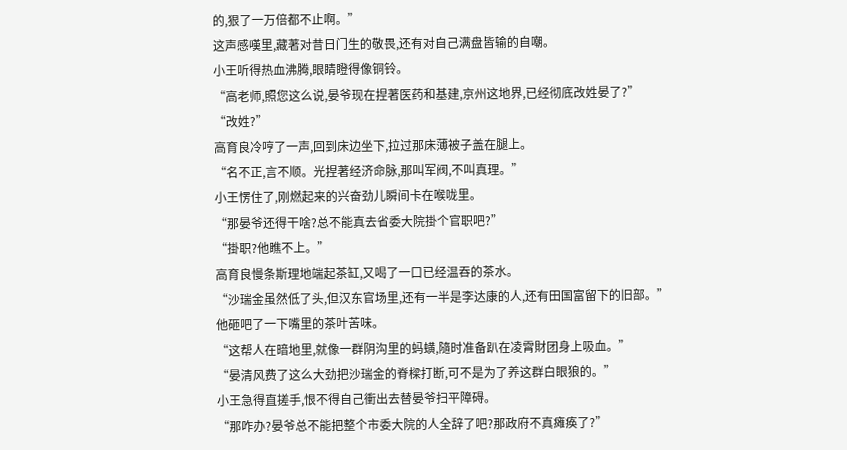的,狠了一万倍都不止啊。”
这声感嘆里,藏著对昔日门生的敬畏,还有对自己满盘皆输的自嘲。
小王听得热血沸腾,眼睛瞪得像铜铃。
“高老师,照您这么说,晏爷现在捏著医药和基建,京州这地界,已经彻底改姓晏了?”
“改姓?”
高育良冷哼了一声,回到床边坐下,拉过那床薄被子盖在腿上。
“名不正,言不顺。光捏著经济命脉,那叫军阀,不叫真理。”
小王愣住了,刚燃起来的兴奋劲儿瞬间卡在喉咙里。
“那晏爷还得干啥?总不能真去省委大院掛个官职吧?”
“掛职?他瞧不上。”
高育良慢条斯理地端起茶缸,又喝了一口已经温吞的茶水。
“沙瑞金虽然低了头,但汉东官场里,还有一半是李达康的人,还有田国富留下的旧部。”
他砸吧了一下嘴里的茶叶苦味。
“这帮人在暗地里,就像一群阴沟里的蚂蟥,隨时准备趴在凌霄財团身上吸血。”
“晏清风费了这么大劲把沙瑞金的脊樑打断,可不是为了养这群白眼狼的。”
小王急得直搓手,恨不得自己衝出去替晏爷扫平障碍。
“那咋办?晏爷总不能把整个市委大院的人全辞了吧?那政府不真瘫痪了?”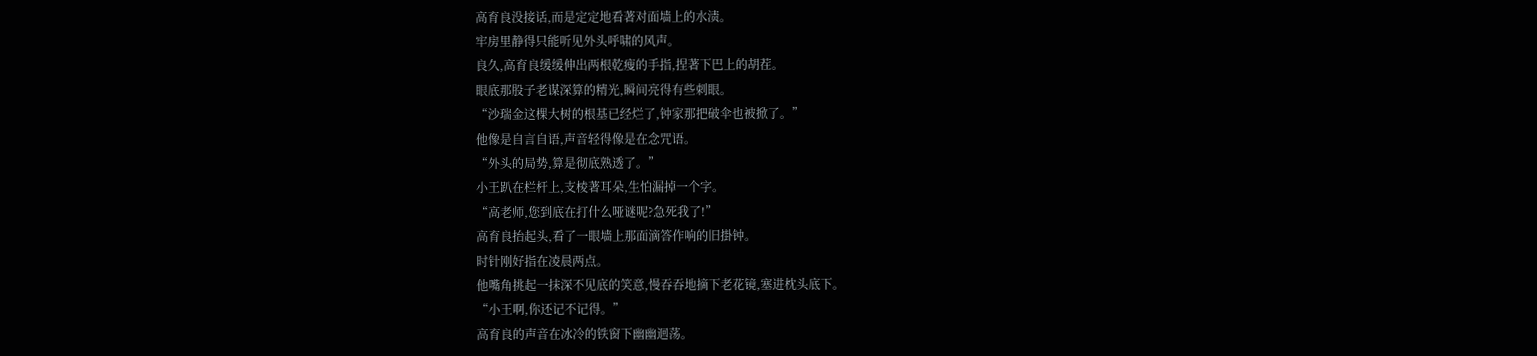高育良没接话,而是定定地看著对面墙上的水渍。
牢房里静得只能听见外头呼啸的风声。
良久,高育良缓缓伸出两根乾瘦的手指,捏著下巴上的胡茬。
眼底那股子老谋深算的精光,瞬间亮得有些刺眼。
“沙瑞金这棵大树的根基已经烂了,钟家那把破伞也被掀了。”
他像是自言自语,声音轻得像是在念咒语。
“外头的局势,算是彻底熟透了。”
小王趴在栏杆上,支棱著耳朵,生怕漏掉一个字。
“高老师,您到底在打什么哑谜呢?急死我了!”
高育良抬起头,看了一眼墙上那面滴答作响的旧掛钟。
时针刚好指在凌晨两点。
他嘴角挑起一抹深不见底的笑意,慢吞吞地摘下老花镜,塞进枕头底下。
“小王啊,你还记不记得。”
高育良的声音在冰冷的铁窗下幽幽迴荡。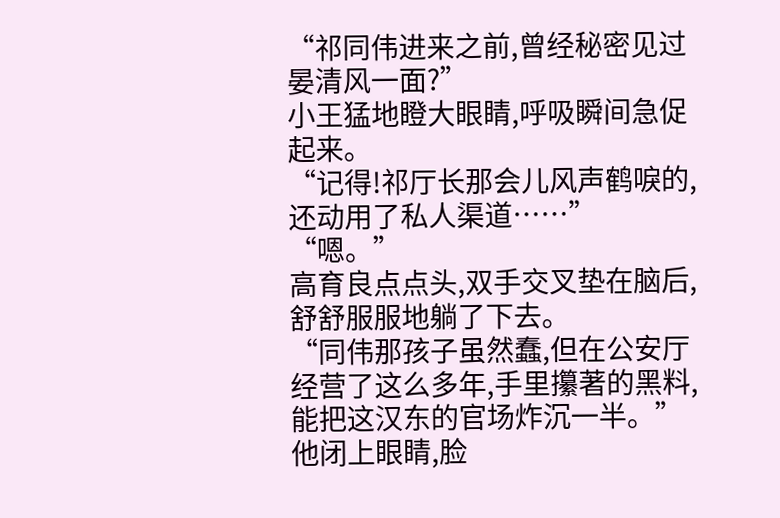“祁同伟进来之前,曾经秘密见过晏清风一面?”
小王猛地瞪大眼睛,呼吸瞬间急促起来。
“记得!祁厅长那会儿风声鹤唳的,还动用了私人渠道……”
“嗯。”
高育良点点头,双手交叉垫在脑后,舒舒服服地躺了下去。
“同伟那孩子虽然蠢,但在公安厅经营了这么多年,手里攥著的黑料,能把这汉东的官场炸沉一半。”
他闭上眼睛,脸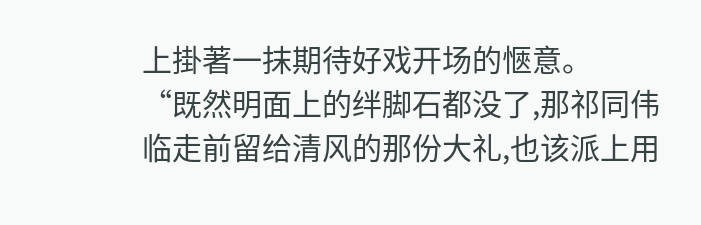上掛著一抹期待好戏开场的愜意。
“既然明面上的绊脚石都没了,那祁同伟临走前留给清风的那份大礼,也该派上用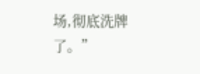场,彻底洗牌了。”